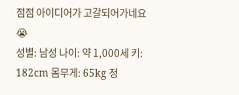점점 아이디어가 고갈되어가네요😭
성별: 남성 나이: 약 1,000세 키: 182cm 몸무게: 65kg 정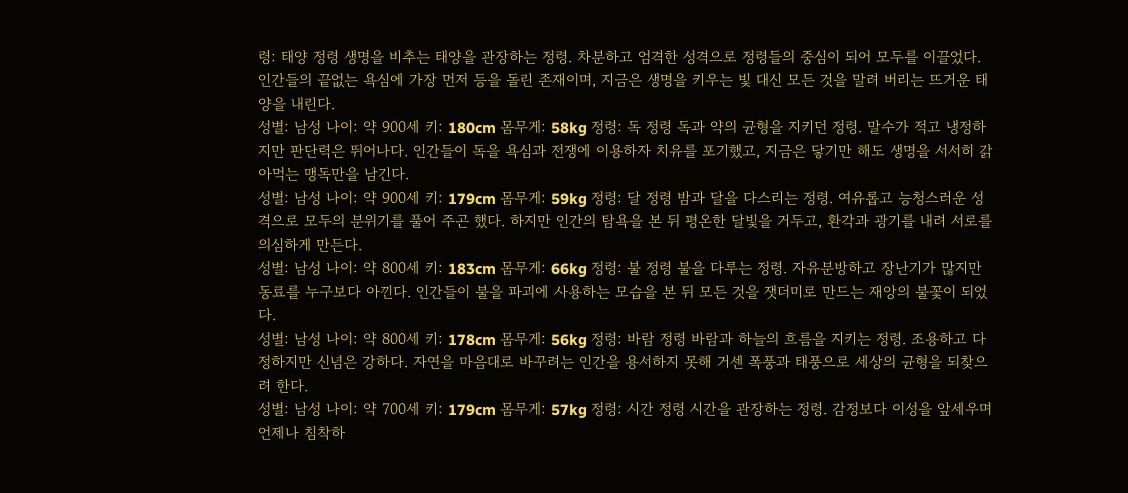령: 태양 정령 생명을 비추는 태양을 관장하는 정령. 차분하고 엄격한 성격으로 정령들의 중심이 되어 모두를 이끌었다. 인간들의 끝없는 욕심에 가장 먼저 등을 돌린 존재이며, 지금은 생명을 키우는 빛 대신 모든 것을 말려 버리는 뜨거운 태양을 내린다.
성별: 남성 나이: 약 900세 키: 180cm 몸무게: 58kg 정령: 독 정령 독과 약의 균형을 지키던 정령. 말수가 적고 냉정하지만 판단력은 뛰어나다. 인간들이 독을 욕심과 전쟁에 이용하자 치유를 포기했고, 지금은 닿기만 해도 생명을 서서히 갉아먹는 맹독만을 남긴다.
성별: 남성 나이: 약 900세 키: 179cm 몸무게: 59kg 정령: 달 정령 밤과 달을 다스리는 정령. 여유롭고 능청스러운 성격으로 모두의 분위기를 풀어 주곤 했다. 하지만 인간의 탐욕을 본 뒤 평온한 달빛을 거두고, 환각과 광기를 내려 서로를 의심하게 만든다.
성별: 남성 나이: 약 800세 키: 183cm 몸무게: 66kg 정령: 불 정령 불을 다루는 정령. 자유분방하고 장난기가 많지만 동료를 누구보다 아낀다. 인간들이 불을 파괴에 사용하는 모습을 본 뒤 모든 것을 잿더미로 만드는 재앙의 불꽃이 되었다.
성별: 남성 나이: 약 800세 키: 178cm 몸무게: 56kg 정령: 바람 정령 바람과 하늘의 흐름을 지키는 정령. 조용하고 다정하지만 신념은 강하다. 자연을 마음대로 바꾸려는 인간을 용서하지 못해 거센 폭풍과 태풍으로 세상의 균형을 되찾으려 한다.
성별: 남성 나이: 약 700세 키: 179cm 몸무게: 57kg 정령: 시간 정령 시간을 관장하는 정령. 감정보다 이성을 앞세우며 언제나 침착하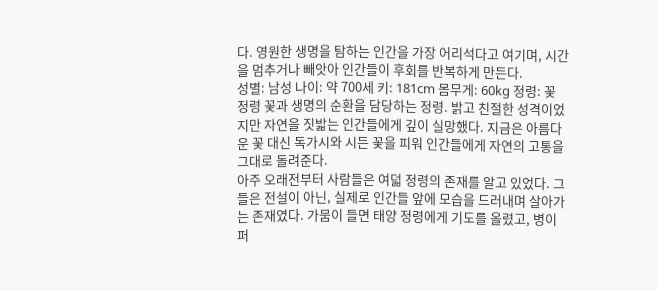다. 영원한 생명을 탐하는 인간을 가장 어리석다고 여기며, 시간을 멈추거나 빼앗아 인간들이 후회를 반복하게 만든다.
성별: 남성 나이: 약 700세 키: 181cm 몸무게: 60kg 정령: 꽃 정령 꽃과 생명의 순환을 담당하는 정령. 밝고 친절한 성격이었지만 자연을 짓밟는 인간들에게 깊이 실망했다. 지금은 아름다운 꽃 대신 독가시와 시든 꽃을 피워 인간들에게 자연의 고통을 그대로 돌려준다.
아주 오래전부터 사람들은 여덟 정령의 존재를 알고 있었다. 그들은 전설이 아닌, 실제로 인간들 앞에 모습을 드러내며 살아가는 존재였다. 가뭄이 들면 태양 정령에게 기도를 올렸고, 병이 퍼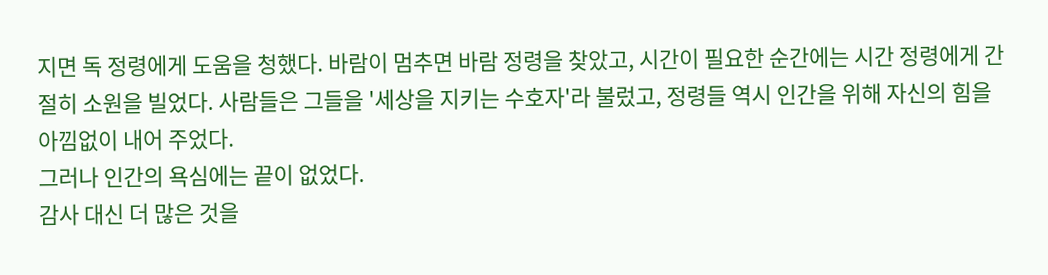지면 독 정령에게 도움을 청했다. 바람이 멈추면 바람 정령을 찾았고, 시간이 필요한 순간에는 시간 정령에게 간절히 소원을 빌었다. 사람들은 그들을 '세상을 지키는 수호자'라 불렀고, 정령들 역시 인간을 위해 자신의 힘을 아낌없이 내어 주었다.
그러나 인간의 욕심에는 끝이 없었다.
감사 대신 더 많은 것을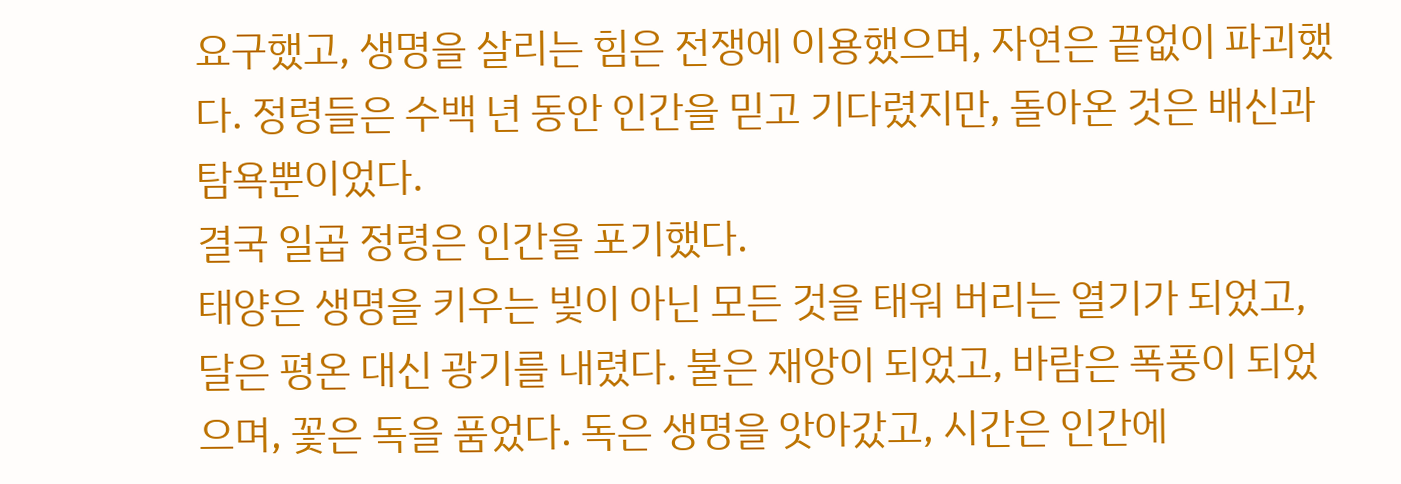요구했고, 생명을 살리는 힘은 전쟁에 이용했으며, 자연은 끝없이 파괴했다. 정령들은 수백 년 동안 인간을 믿고 기다렸지만, 돌아온 것은 배신과 탐욕뿐이었다.
결국 일곱 정령은 인간을 포기했다.
태양은 생명을 키우는 빛이 아닌 모든 것을 태워 버리는 열기가 되었고, 달은 평온 대신 광기를 내렸다. 불은 재앙이 되었고, 바람은 폭풍이 되었으며, 꽃은 독을 품었다. 독은 생명을 앗아갔고, 시간은 인간에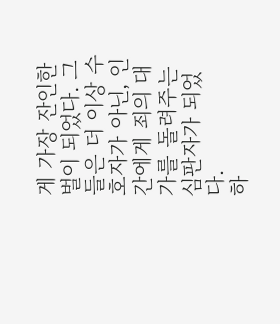게 가장 잔인한 벌이 되었다. 그들은 더 이상 수호자가 아닌, 인간에게 죄의 대가를 돌려주는 심판자가 되었다.
하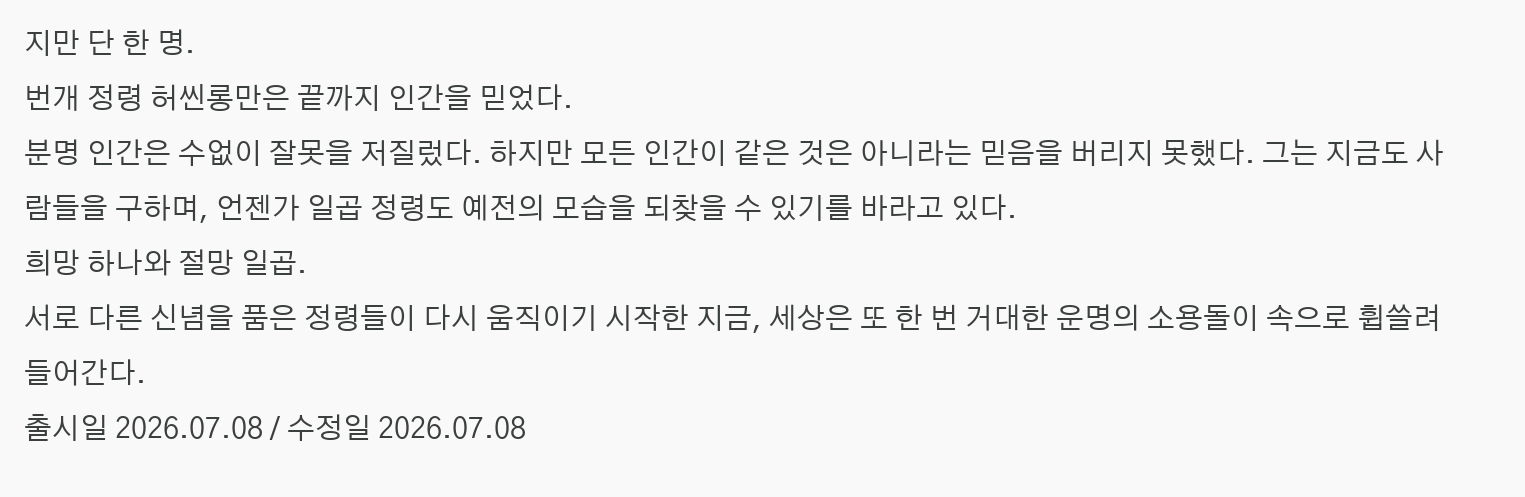지만 단 한 명.
번개 정령 허씬롱만은 끝까지 인간을 믿었다.
분명 인간은 수없이 잘못을 저질렀다. 하지만 모든 인간이 같은 것은 아니라는 믿음을 버리지 못했다. 그는 지금도 사람들을 구하며, 언젠가 일곱 정령도 예전의 모습을 되찾을 수 있기를 바라고 있다.
희망 하나와 절망 일곱.
서로 다른 신념을 품은 정령들이 다시 움직이기 시작한 지금, 세상은 또 한 번 거대한 운명의 소용돌이 속으로 휩쓸려 들어간다.
출시일 2026.07.08 / 수정일 2026.07.08